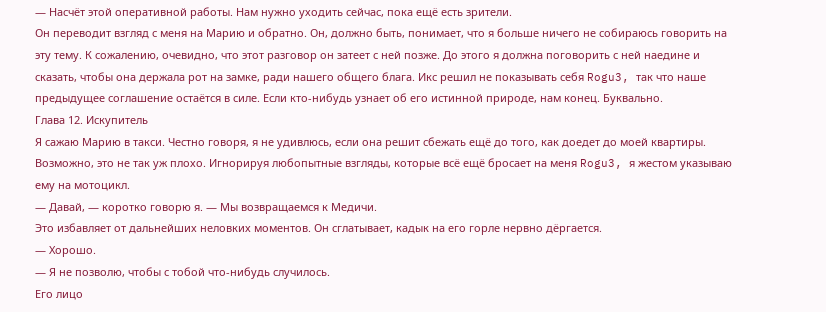— Насчёт этой оперативной работы. Нам нужно уходить сейчас, пока ещё есть зрители.
Он переводит взгляд с меня на Марию и обратно. Он, должно быть, понимает, что я больше ничего не собираюсь говорить на эту тему. К сожалению, очевидно, что этот разговор он затеет с ней позже. До этого я должна поговорить с ней наедине и сказать, чтобы она держала рот на замке, ради нашего общего блага. Икс решил не показывать себя Rogu3, так что наше предыдущее соглашение остаётся в силе. Если кто-нибудь узнает об его истинной природе, нам конец. Буквально.
Глава 12. Искупитель
Я сажаю Марию в такси. Честно говоря, я не удивлюсь, если она решит сбежать ещё до того, как доедет до моей квартиры. Возможно, это не так уж плохо. Игнорируя любопытные взгляды, которые всё ещё бросает на меня Rogu3, я жестом указываю ему на мотоцикл.
— Давай, — коротко говорю я. — Мы возвращаемся к Медичи.
Это избавляет от дальнейших неловких моментов. Он сглатывает, кадык на его горле нервно дёргается.
— Хорошо.
— Я не позволю, чтобы с тобой что-нибудь случилось.
Его лицо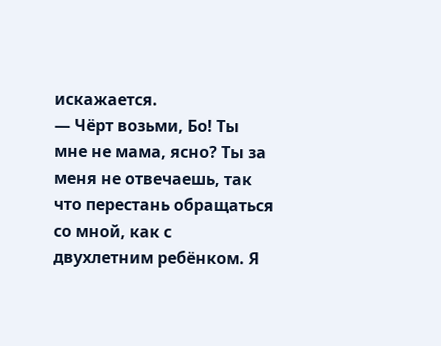искажается.
— Чёрт возьми, Бо! Ты мне не мама, ясно? Ты за меня не отвечаешь, так что перестань обращаться со мной, как с двухлетним ребёнком. Я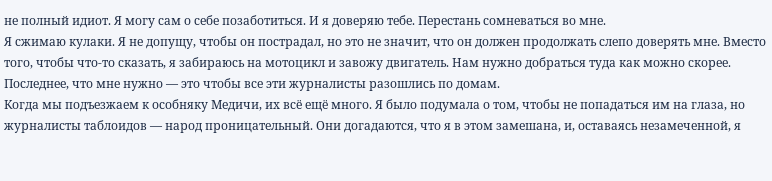не полный идиот. Я могу сам о себе позаботиться. И я доверяю тебе. Перестань сомневаться во мне.
Я сжимаю кулаки. Я не допущу, чтобы он пострадал, но это не значит, что он должен продолжать слепо доверять мне. Вместо того, чтобы что-то сказать, я забираюсь на мотоцикл и завожу двигатель. Нам нужно добраться туда как можно скорее. Последнее, что мне нужно — это чтобы все эти журналисты разошлись по домам.
Когда мы подъезжаем к особняку Медичи, их всё ещё много. Я было подумала о том, чтобы не попадаться им на глаза, но журналисты таблоидов — народ проницательный. Они догадаются, что я в этом замешана, и, оставаясь незамеченной, я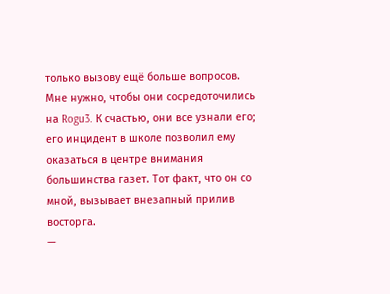только вызову ещё больше вопросов. Мне нужно, чтобы они сосредоточились на Rogu3. К счастью, они все узнали его; его инцидент в школе позволил ему оказаться в центре внимания большинства газет. Тот факт, что он со мной, вызывает внезапный прилив восторга.
—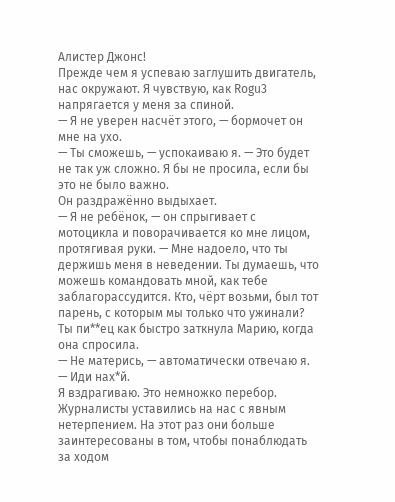Алистер Джонс!
Прежде чем я успеваю заглушить двигатель, нас окружают. Я чувствую, как Rogu3 напрягается у меня за спиной.
— Я не уверен насчёт этого, — бормочет он мне на ухо.
— Ты сможешь, — успокаиваю я. — Это будет не так уж сложно. Я бы не просила, если бы это не было важно.
Он раздражённо выдыхает.
— Я не ребёнок, — он спрыгивает с мотоцикла и поворачивается ко мне лицом, протягивая руки. — Мне надоело, что ты держишь меня в неведении. Ты думаешь, что можешь командовать мной, как тебе заблагорассудится. Кто, чёрт возьми, был тот парень, с которым мы только что ужинали? Ты пи**ец как быстро заткнула Марию, когда она спросила.
— Не матерись, — автоматически отвечаю я.
— Иди нах*й.
Я вздрагиваю. Это немножко перебор. Журналисты уставились на нас с явным нетерпением. На этот раз они больше заинтересованы в том, чтобы понаблюдать за ходом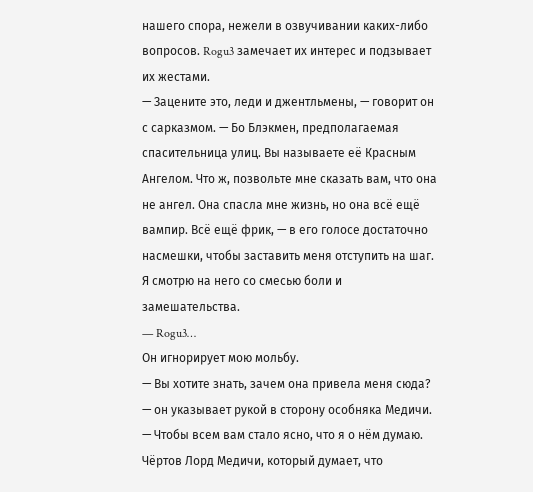нашего спора, нежели в озвучивании каких-либо вопросов. Rogu3 замечает их интерес и подзывает их жестами.
— Зацените это, леди и джентльмены, — говорит он с сарказмом. — Бо Блэкмен, предполагаемая спасительница улиц. Вы называете её Красным Ангелом. Что ж, позвольте мне сказать вам, что она не ангел. Она спасла мне жизнь, но она всё ещё вампир. Всё ещё фрик, — в его голосе достаточно насмешки, чтобы заставить меня отступить на шаг.
Я смотрю на него со смесью боли и замешательства.
— Rogu3…
Он игнорирует мою мольбу.
— Вы хотите знать, зачем она привела меня сюда? — он указывает рукой в сторону особняка Медичи. — Чтобы всем вам стало ясно, что я о нём думаю. Чёртов Лорд Медичи, который думает, что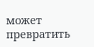может превратить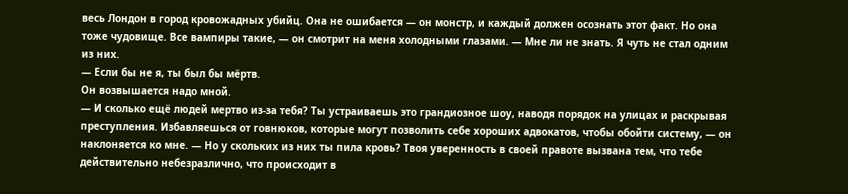весь Лондон в город кровожадных убийц. Она не ошибается — он монстр, и каждый должен осознать этот факт. Но она тоже чудовище. Все вампиры такие, — он смотрит на меня холодными глазами. — Мне ли не знать. Я чуть не стал одним из них.
— Если бы не я, ты был бы мёртв.
Он возвышается надо мной.
— И сколько ещё людей мертво из-за тебя? Ты устраиваешь это грандиозное шоу, наводя порядок на улицах и раскрывая преступления. Избавляешься от говнюков, которые могут позволить себе хороших адвокатов, чтобы обойти систему, — он наклоняется ко мне. — Но у скольких из них ты пила кровь? Твоя уверенность в своей правоте вызвана тем, что тебе действительно небезразлично, что происходит в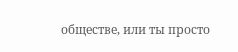обществе, или ты просто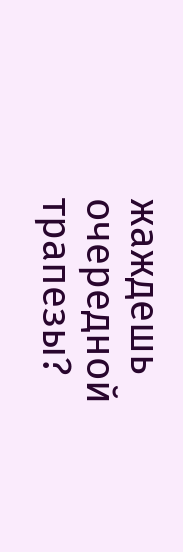жаждешь очередной трапезы?